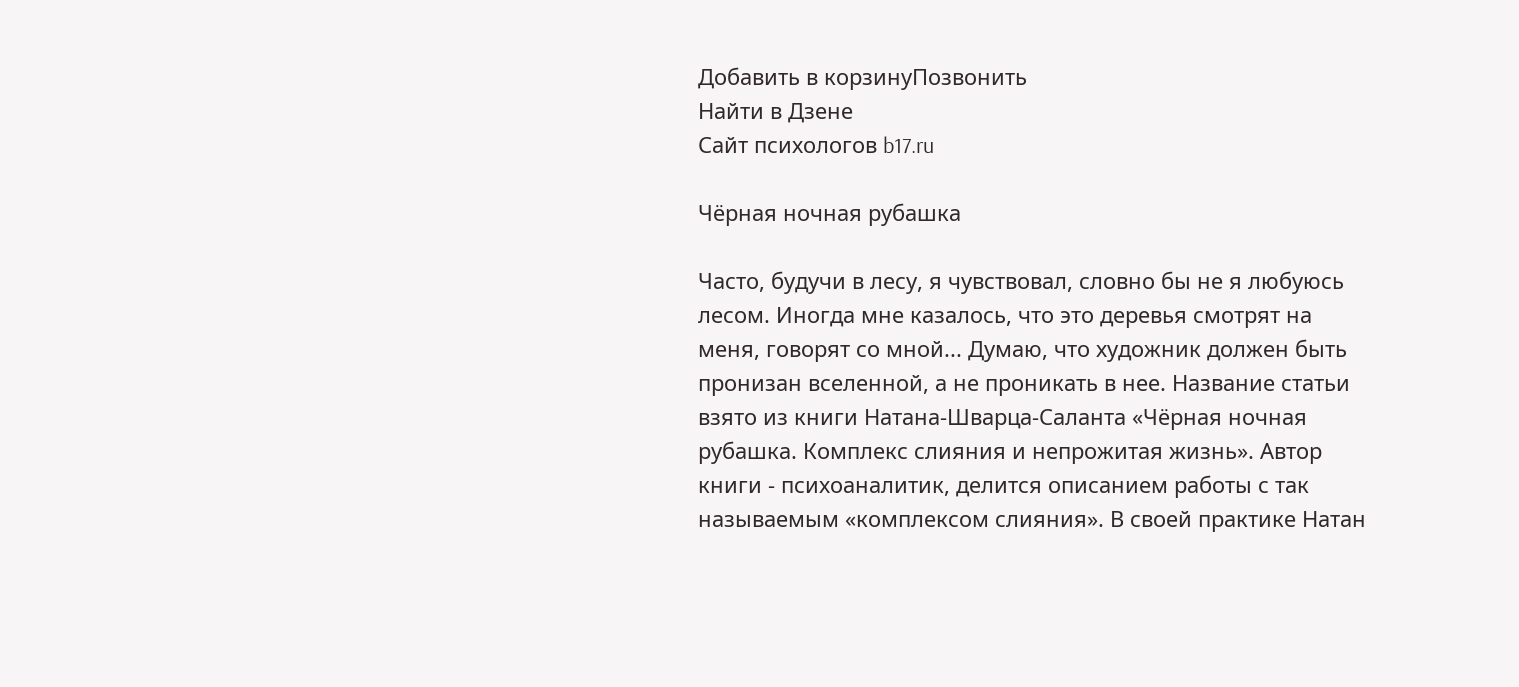Добавить в корзинуПозвонить
Найти в Дзене
Сайт психологов b17.ru

Чёрная ночная рубашка

Часто, будучи в лесу, я чувствовал, словно бы не я любуюсь лесом. Иногда мне казалось, что это деревья смотрят на меня, говорят со мной... Думаю, что художник должен быть пронизан вселенной, а не проникать в нее. Название статьи взято из книги Натана-Шварца-Саланта «Чёрная ночная рубашка. Комплекс слияния и непрожитая жизнь». Автор книги - психоаналитик, делится описанием работы с так называемым «комплексом слияния». В своей практике Натан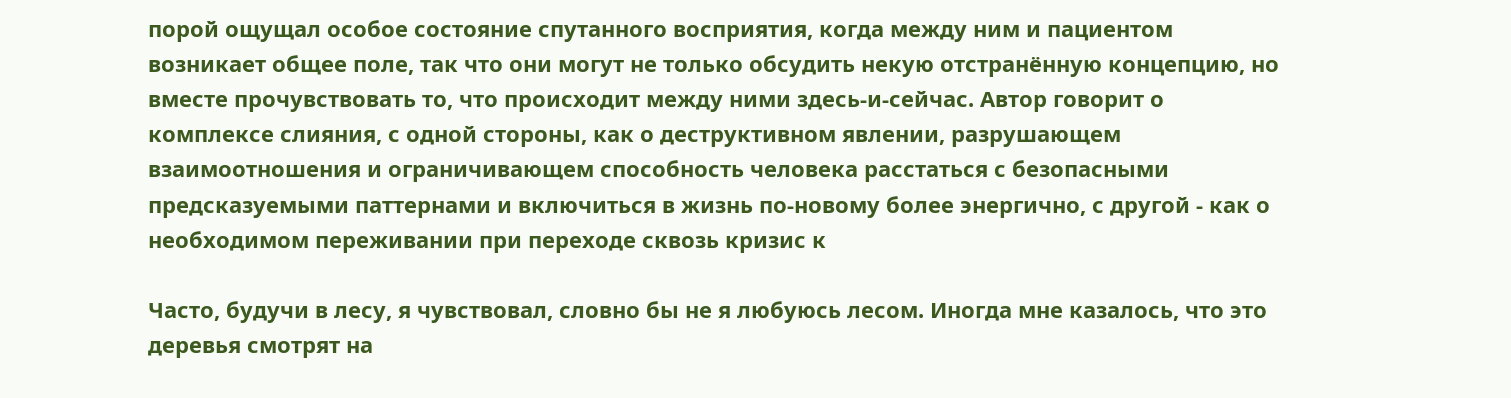порой ощущал особое состояние спутанного восприятия, когда между ним и пациентом возникает общее поле, так что они могут не только обсудить некую отстранённую концепцию, но вместе прочувствовать то, что происходит между ними здесь-и-сейчас. Автор говорит о комплексе слияния, с одной стороны, как о деструктивном явлении, разрушающем взаимоотношения и ограничивающем способность человека расстаться с безопасными предсказуемыми паттернами и включиться в жизнь по-новому более энергично, с другой - как о необходимом переживании при переходе сквозь кризис к

Часто, будучи в лесу, я чувствовал, словно бы не я любуюсь лесом. Иногда мне казалось, что это деревья смотрят на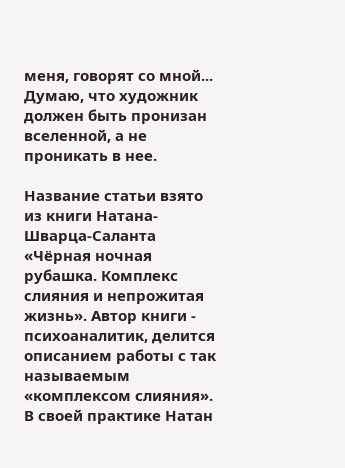меня, говорят со мной... Думаю, что художник должен быть пронизан вселенной, а не проникать в нее.

Название статьи взято из книги Натана-Шварца-Саланта «Чёрная ночная рубашка. Комплекс слияния и непрожитая жизнь». Автор книги - психоаналитик, делится описанием работы с так называемым «комплексом слияния». В своей практике Натан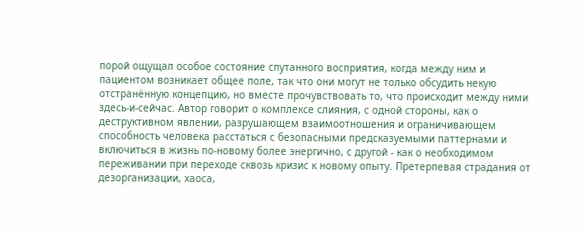порой ощущал особое состояние спутанного восприятия, когда между ним и пациентом возникает общее поле, так что они могут не только обсудить некую отстранённую концепцию, но вместе прочувствовать то, что происходит между ними здесь-и-сейчас. Автор говорит о комплексе слияния, с одной стороны, как о деструктивном явлении, разрушающем взаимоотношения и ограничивающем способность человека расстаться с безопасными предсказуемыми паттернами и включиться в жизнь по-новому более энергично, с другой - как о необходимом переживании при переходе сквозь кризис к новому опыту. Претерпевая страдания от дезорганизации, хаоса,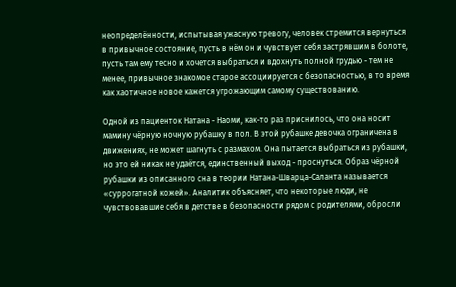неопределённости, испытывая ужасную тревогу, человек стремится вернуться в привычное состояние, пусть в нём он и чувствует себя застрявшим в болоте, пусть там ему тесно и хочется выбраться и вдохнуть полной грудью - тем не менее, привычное знакомое старое ассоциируется с безопасностью, в то время как хаотичное новое кажется угрожающим самому существованию.

Одной из пациенток Натана - Наоми, как-то раз приснилось, что она носит мамину чёрную ночную рубашку в пол. В этой рубашке девочка ограничена в движениях, не может шагнуть с размахом. Она пытается выбраться из рубашки, но это ей никак не удаётся, единственный выход - проснуться. Образ чёрной рубашки из описанного сна в теории Натана-Шварца-Саланта называется «суррогатной кожей». Аналитик объясняет, что некоторые люди, не чувствовавшие себя в детстве в безопасности рядом с родителями, обросли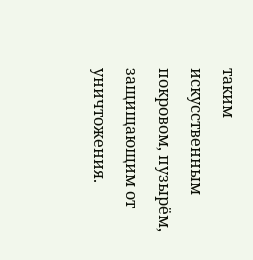таким искусственным покровом, пузырём, защищающим от уничтожения.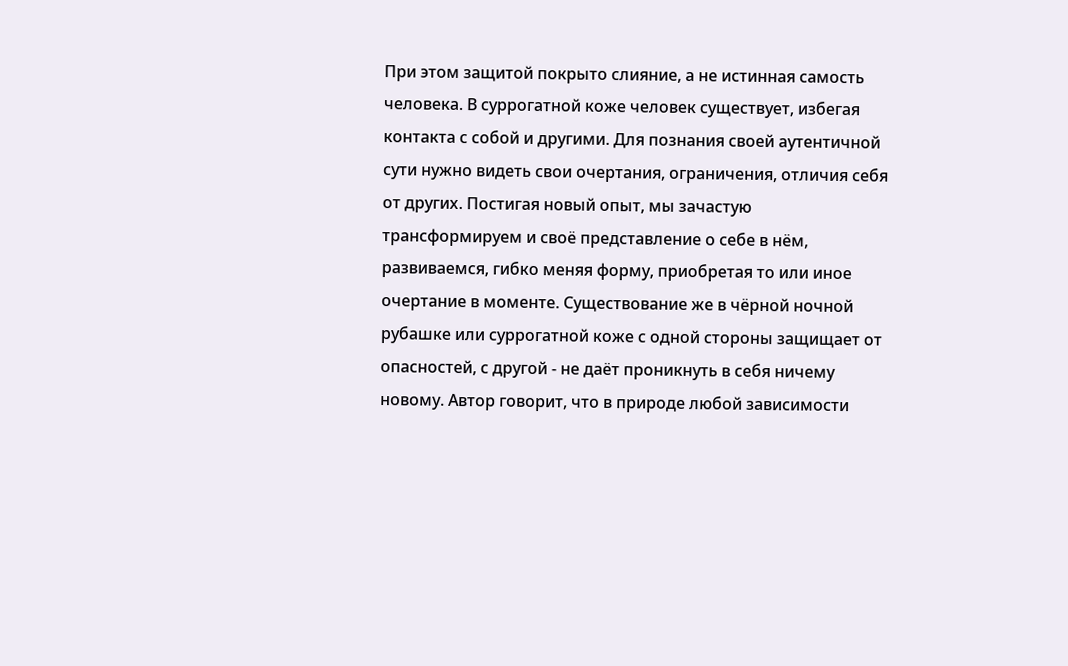При этом защитой покрыто слияние, а не истинная самость человека. В суррогатной коже человек существует, избегая контакта с собой и другими. Для познания своей аутентичной сути нужно видеть свои очертания, ограничения, отличия себя от других. Постигая новый опыт, мы зачастую трансформируем и своё представление о себе в нём, развиваемся, гибко меняя форму, приобретая то или иное очертание в моменте. Существование же в чёрной ночной рубашке или суррогатной коже с одной стороны защищает от опасностей, с другой - не даёт проникнуть в себя ничему новому. Автор говорит, что в природе любой зависимости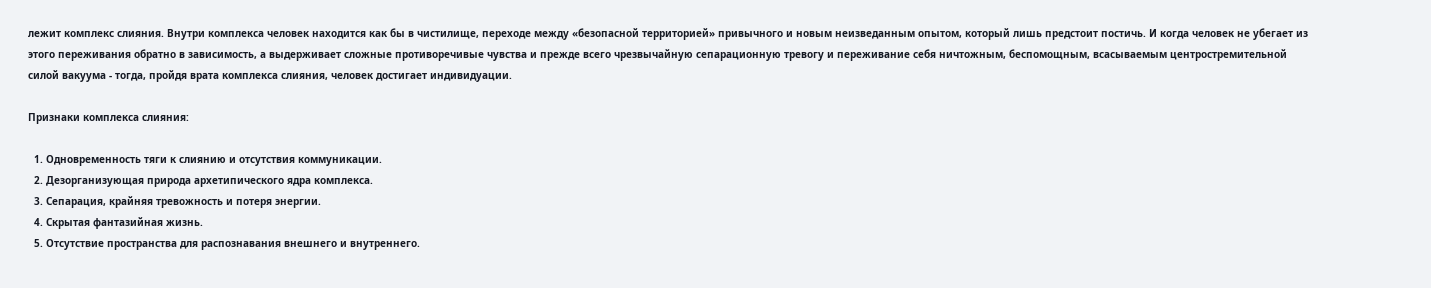лежит комплекс слияния. Внутри комплекса человек находится как бы в чистилище, переходе между «безопасной территорией» привычного и новым неизведанным опытом, который лишь предстоит постичь. И когда человек не убегает из этого переживания обратно в зависимость, а выдерживает сложные противоречивые чувства и прежде всего чрезвычайную сепарационную тревогу и переживание себя ничтожным, беспомощным, всасываемым центростремительной силой вакуума - тогда, пройдя врата комплекса слияния, человек достигает индивидуации.

Признаки комплекса слияния:

  1. Одновременность тяги к слиянию и отсутствия коммуникации.
  2. Дезорганизующая природа архетипического ядра комплекса.
  3. Сепарация, крайняя тревожность и потеря энергии.
  4. Скрытая фантазийная жизнь.
  5. Отсутствие пространства для распознавания внешнего и внутреннего.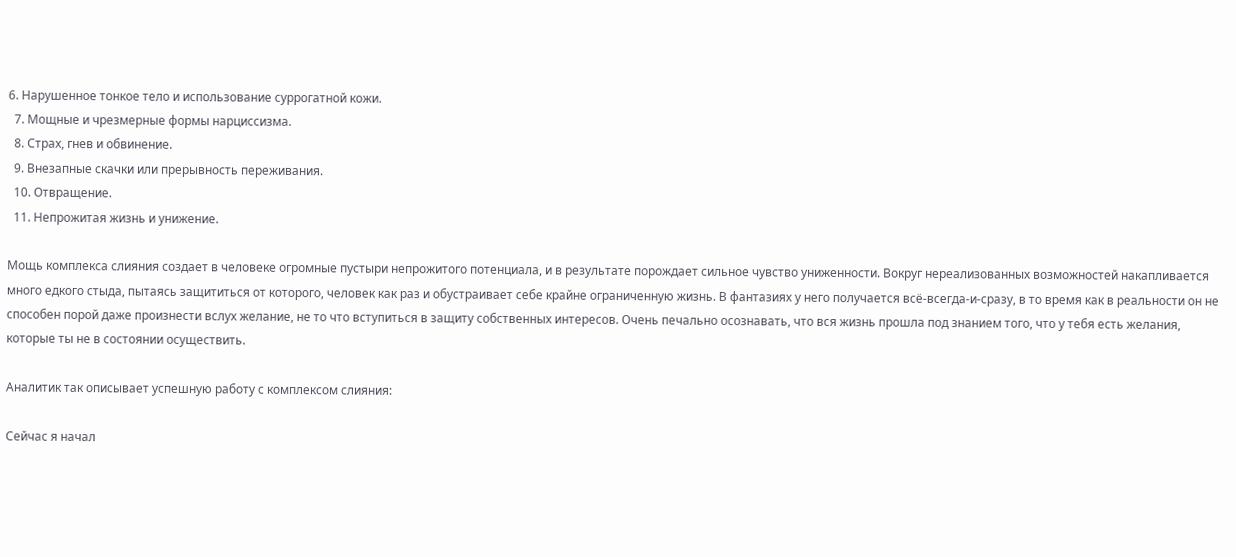6. Нарушенное тонкое тело и использование суррогатной кожи.
  7. Мощные и чрезмерные формы нарциссизма.
  8. Страх, гнев и обвинение.
  9. Внезапные скачки или прерывность переживания.
  10. Отвращение.
  11. Непрожитая жизнь и унижение.

Мощь комплекса слияния создает в человеке огромные пустыри непрожитого потенциала, и в результате порождает сильное чувство униженности. Вокруг нереализованных возможностей накапливается много едкого стыда, пытаясь защититься от которого, человек как раз и обустраивает себе крайне ограниченную жизнь. В фантазиях у него получается всё-всегда-и-сразу, в то время как в реальности он не способен порой даже произнести вслух желание, не то что вступиться в защиту собственных интересов. Очень печально осознавать, что вся жизнь прошла под знанием того, что у тебя есть желания, которые ты не в состоянии осуществить.

Аналитик так описывает успешную работу с комплексом слияния:

Сейчас я начал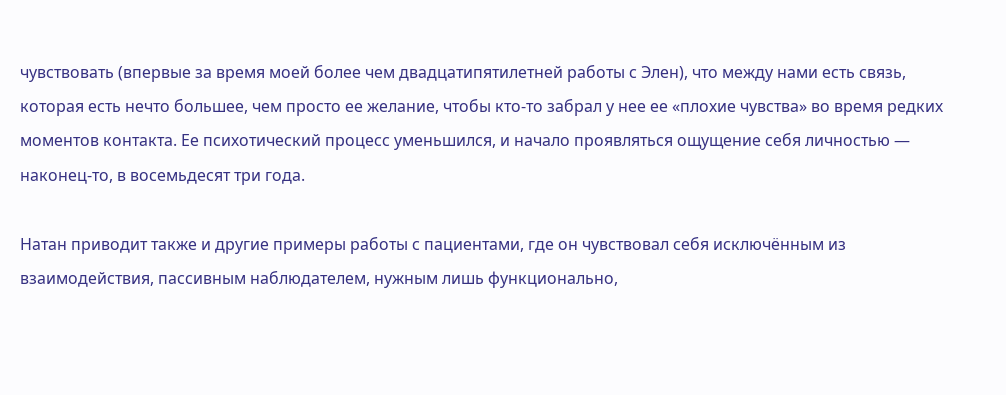чувствовать (впервые за время моей более чем двадцатипятилетней работы с Элен), что между нами есть связь, которая есть нечто большее, чем просто ее желание, чтобы кто-то забрал у нее ее «плохие чувства» во время редких моментов контакта. Ее психотический процесс уменьшился, и начало проявляться ощущение себя личностью — наконец-то, в восемьдесят три года.

Натан приводит также и другие примеры работы с пациентами, где он чувствовал себя исключённым из взаимодействия, пассивным наблюдателем, нужным лишь функционально,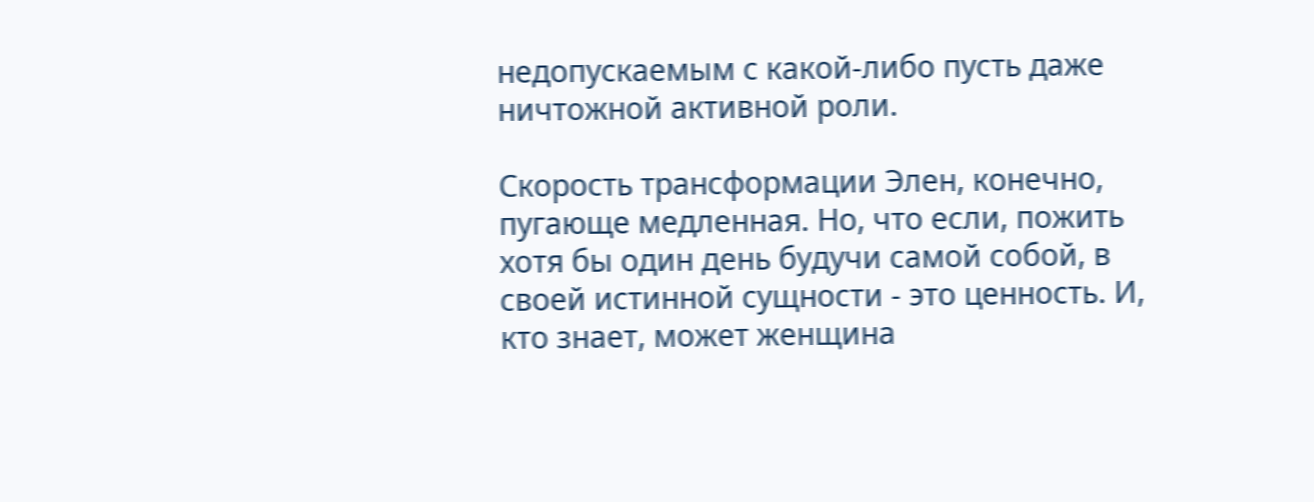недопускаемым с какой-либо пусть даже ничтожной активной роли.

Скорость трансформации Элен, конечно, пугающе медленная. Но, что если, пожить хотя бы один день будучи самой собой, в своей истинной сущности - это ценность. И, кто знает, может женщина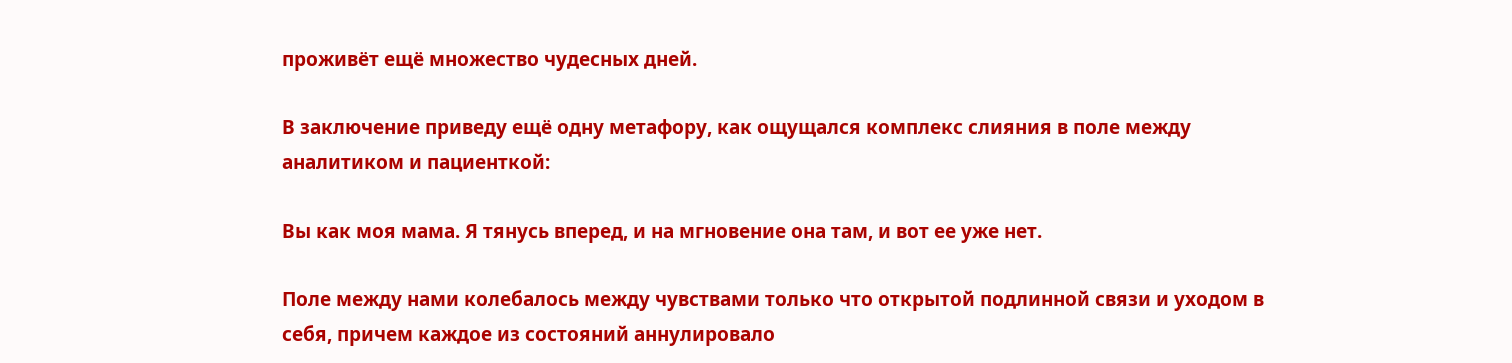проживёт ещё множество чудесных дней.

В заключение приведу ещё одну метафору, как ощущался комплекс слияния в поле между аналитиком и пациенткой:

Вы как моя мама. Я тянусь вперед, и на мгновение она там, и вот ее уже нет.

Поле между нами колебалось между чувствами только что открытой подлинной связи и уходом в себя, причем каждое из состояний аннулировало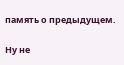память о предыдущем.

Ну не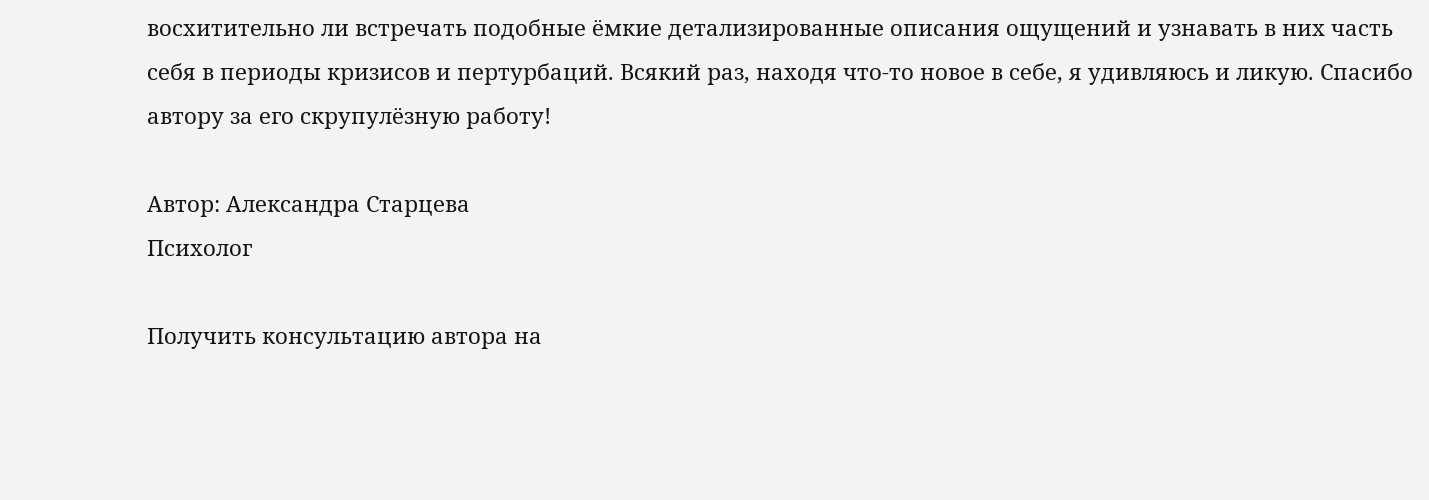восхитительно ли встречать подобные ёмкие детализированные описания ощущений и узнавать в них часть себя в периоды кризисов и пертурбаций. Всякий раз, находя что-то новое в себе, я удивляюсь и ликую. Спасибо автору за его скрупулёзную работу!

Автор: Александра Старцева
Психолог

Получить консультацию автора на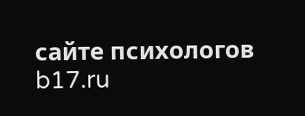сайте психологов b17.ru